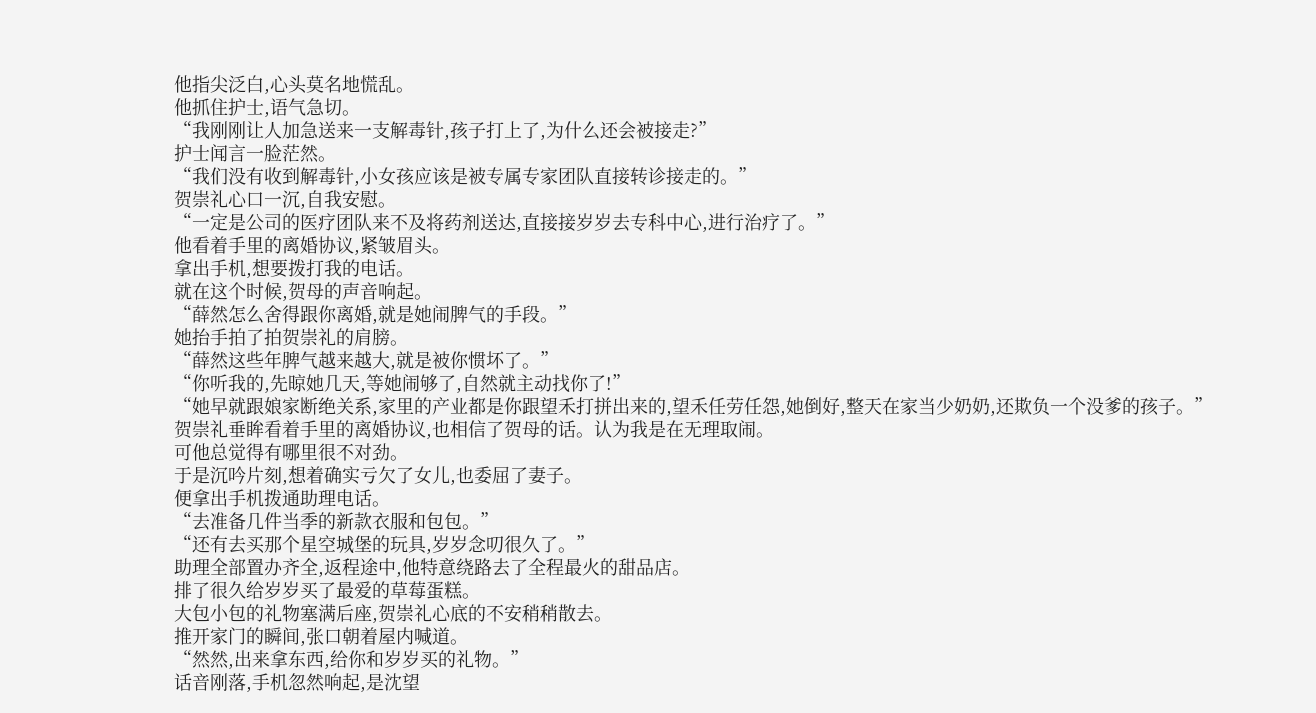他指尖泛白,心头莫名地慌乱。
他抓住护士,语气急切。
“我刚刚让人加急送来一支解毒针,孩子打上了,为什么还会被接走?”
护士闻言一脸茫然。
“我们没有收到解毒针,小女孩应该是被专属专家团队直接转诊接走的。”
贺崇礼心口一沉,自我安慰。
“一定是公司的医疗团队来不及将药剂送达,直接接岁岁去专科中心,进行治疗了。”
他看着手里的离婚协议,紧皱眉头。
拿出手机,想要拨打我的电话。
就在这个时候,贺母的声音响起。
“薛然怎么舍得跟你离婚,就是她闹脾气的手段。”
她抬手拍了拍贺崇礼的肩膀。
“薛然这些年脾气越来越大,就是被你惯坏了。”
“你听我的,先晾她几天,等她闹够了,自然就主动找你了!”
“她早就跟娘家断绝关系,家里的产业都是你跟望禾打拼出来的,望禾任劳任怨,她倒好,整天在家当少奶奶,还欺负一个没爹的孩子。”
贺崇礼垂眸看着手里的离婚协议,也相信了贺母的话。认为我是在无理取闹。
可他总觉得有哪里很不对劲。
于是沉吟片刻,想着确实亏欠了女儿,也委屈了妻子。
便拿出手机拨通助理电话。
“去准备几件当季的新款衣服和包包。”
“还有去买那个星空城堡的玩具,岁岁念叨很久了。”
助理全部置办齐全,返程途中,他特意绕路去了全程最火的甜品店。
排了很久给岁岁买了最爱的草莓蛋糕。
大包小包的礼物塞满后座,贺崇礼心底的不安稍稍散去。
推开家门的瞬间,张口朝着屋内喊道。
“然然,出来拿东西,给你和岁岁买的礼物。”
话音刚落,手机忽然响起,是沈望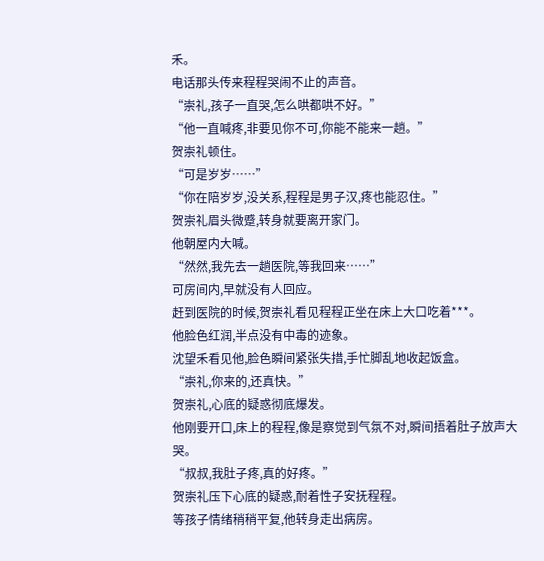禾。
电话那头传来程程哭闹不止的声音。
“崇礼,孩子一直哭,怎么哄都哄不好。”
“他一直喊疼,非要见你不可,你能不能来一趟。”
贺崇礼顿住。
“可是岁岁……”
“你在陪岁岁,没关系,程程是男子汉,疼也能忍住。”
贺崇礼眉头微蹙,转身就要离开家门。
他朝屋内大喊。
“然然,我先去一趟医院,等我回来……”
可房间内,早就没有人回应。
赶到医院的时候,贺崇礼看见程程正坐在床上大口吃着***。
他脸色红润,半点没有中毒的迹象。
沈望禾看见他,脸色瞬间紧张失措,手忙脚乱地收起饭盒。
“崇礼,你来的,还真快。”
贺崇礼,心底的疑惑彻底爆发。
他刚要开口,床上的程程,像是察觉到气氛不对,瞬间捂着肚子放声大哭。
“叔叔,我肚子疼,真的好疼。”
贺崇礼压下心底的疑惑,耐着性子安抚程程。
等孩子情绪稍稍平复,他转身走出病房。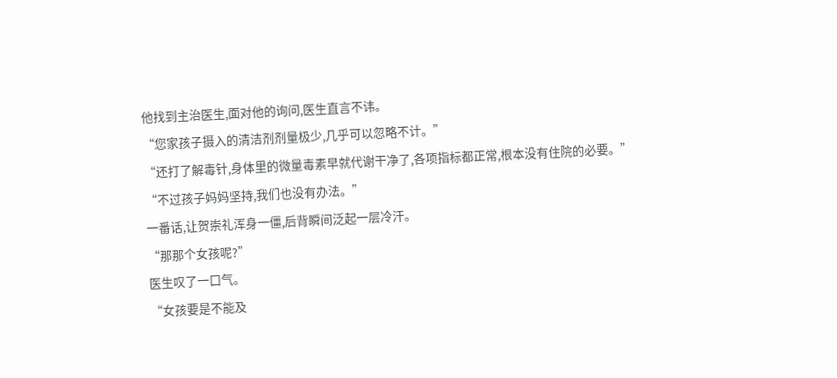他找到主治医生,面对他的询问,医生直言不讳。
“您家孩子摄入的清洁剂剂量极少,几乎可以忽略不计。”
“还打了解毒针,身体里的微量毒素早就代谢干净了,各项指标都正常,根本没有住院的必要。”
“不过孩子妈妈坚持,我们也没有办法。”
一番话,让贺崇礼浑身一僵,后背瞬间泛起一层冷汗。
“那那个女孩呢?”
医生叹了一口气。
“女孩要是不能及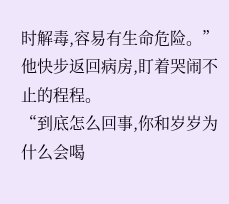时解毒,容易有生命危险。”
他快步返回病房,盯着哭闹不止的程程。
“到底怎么回事,你和岁岁为什么会喝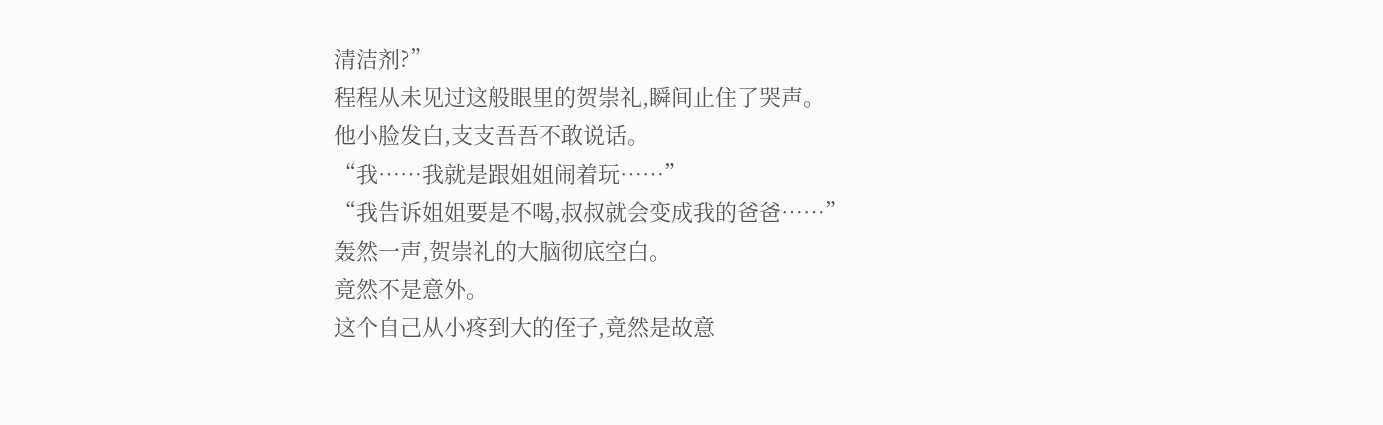清洁剂?”
程程从未见过这般眼里的贺崇礼,瞬间止住了哭声。
他小脸发白,支支吾吾不敢说话。
“我……我就是跟姐姐闹着玩……”
“我告诉姐姐要是不喝,叔叔就会变成我的爸爸……”
轰然一声,贺崇礼的大脑彻底空白。
竟然不是意外。
这个自己从小疼到大的侄子,竟然是故意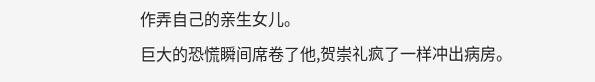作弄自己的亲生女儿。
巨大的恐慌瞬间席卷了他,贺崇礼疯了一样冲出病房。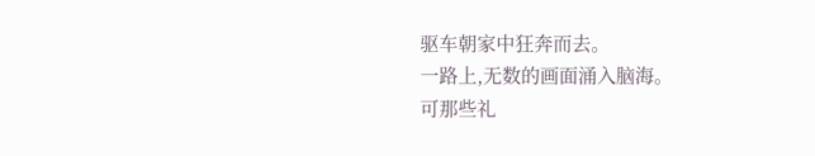驱车朝家中狂奔而去。
一路上,无数的画面涌入脑海。
可那些礼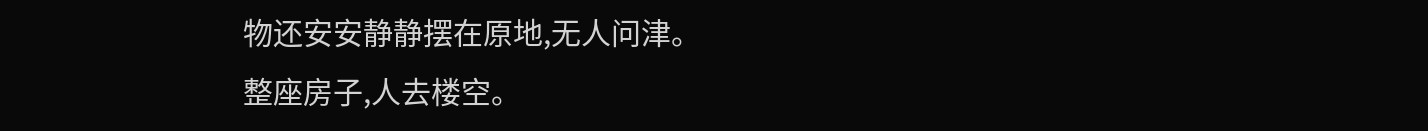物还安安静静摆在原地,无人问津。
整座房子,人去楼空。